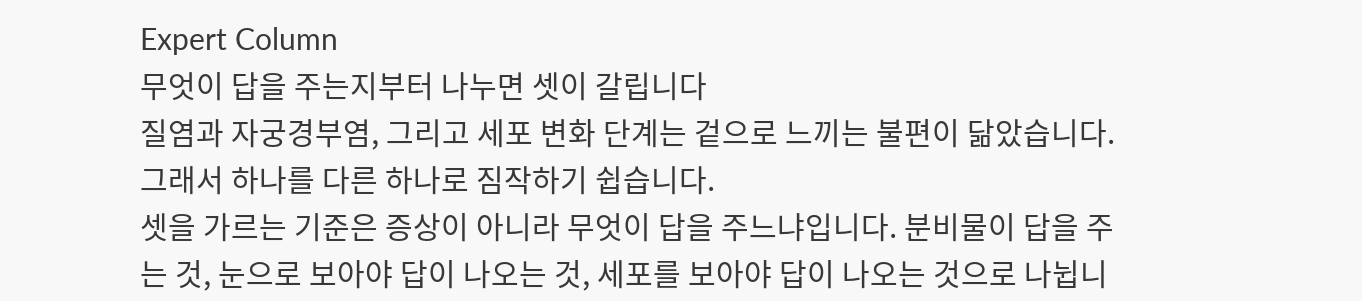Expert Column
무엇이 답을 주는지부터 나누면 셋이 갈립니다
질염과 자궁경부염, 그리고 세포 변화 단계는 겉으로 느끼는 불편이 닮았습니다. 그래서 하나를 다른 하나로 짐작하기 쉽습니다.
셋을 가르는 기준은 증상이 아니라 무엇이 답을 주느냐입니다. 분비물이 답을 주는 것, 눈으로 보아야 답이 나오는 것, 세포를 보아야 답이 나오는 것으로 나뉩니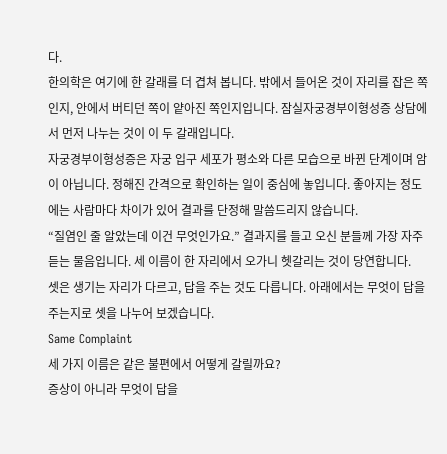다.
한의학은 여기에 한 갈래를 더 겹쳐 봅니다. 밖에서 들어온 것이 자리를 잡은 쪽인지, 안에서 버티던 쪽이 얕아진 쪽인지입니다. 잠실자궁경부이형성증 상담에서 먼저 나누는 것이 이 두 갈래입니다.
자궁경부이형성증은 자궁 입구 세포가 평소와 다른 모습으로 바뀐 단계이며 암이 아닙니다. 정해진 간격으로 확인하는 일이 중심에 놓입니다. 좋아지는 정도에는 사람마다 차이가 있어 결과를 단정해 말씀드리지 않습니다.
“질염인 줄 알았는데 이건 무엇인가요.” 결과지를 들고 오신 분들께 가장 자주 듣는 물음입니다. 세 이름이 한 자리에서 오가니 헷갈리는 것이 당연합니다.
셋은 생기는 자리가 다르고, 답을 주는 것도 다릅니다. 아래에서는 무엇이 답을 주는지로 셋을 나누어 보겠습니다.
Same Complaint
세 가지 이름은 같은 불편에서 어떻게 갈릴까요?
증상이 아니라 무엇이 답을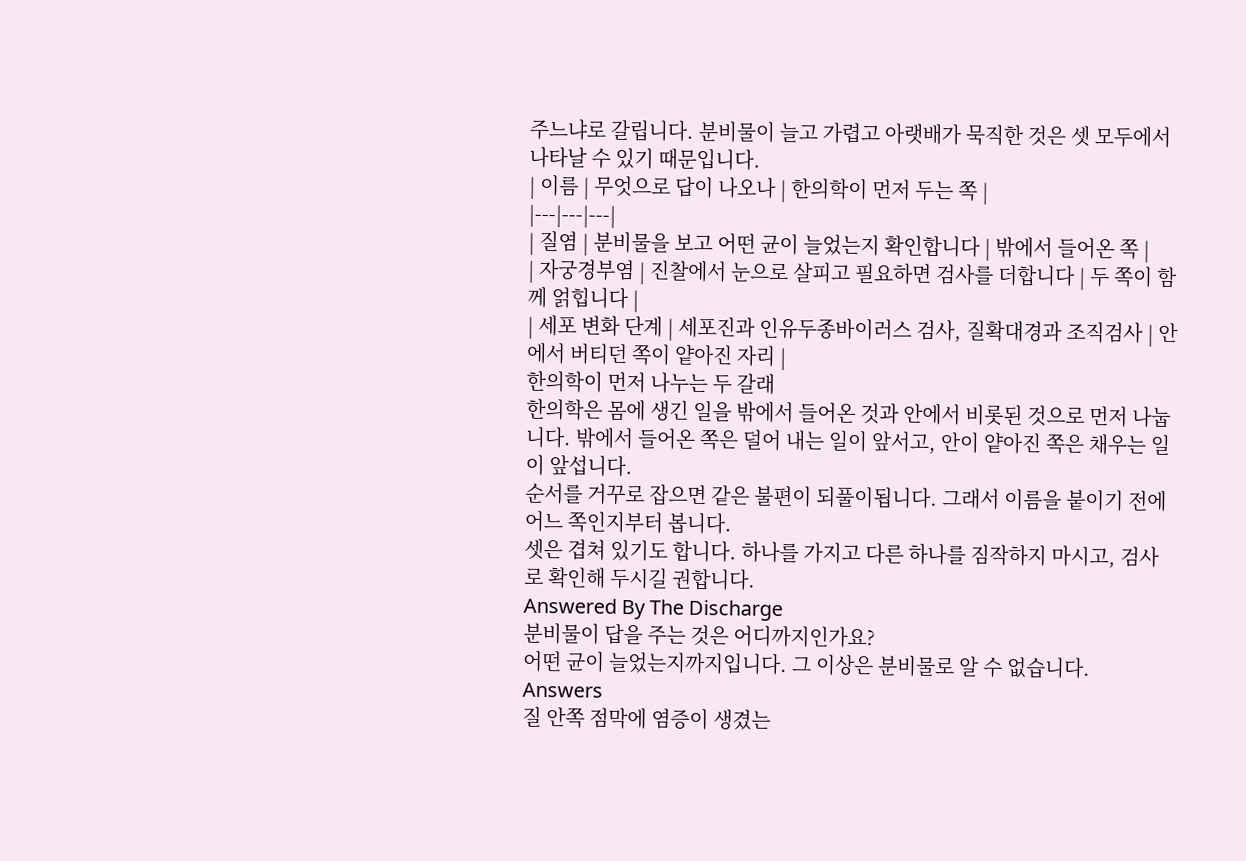주느냐로 갈립니다. 분비물이 늘고 가렵고 아랫배가 묵직한 것은 셋 모두에서 나타날 수 있기 때문입니다.
| 이름 | 무엇으로 답이 나오나 | 한의학이 먼저 두는 쪽 |
|---|---|---|
| 질염 | 분비물을 보고 어떤 균이 늘었는지 확인합니다 | 밖에서 들어온 쪽 |
| 자궁경부염 | 진찰에서 눈으로 살피고 필요하면 검사를 더합니다 | 두 쪽이 함께 얽힙니다 |
| 세포 변화 단계 | 세포진과 인유두종바이러스 검사, 질확대경과 조직검사 | 안에서 버티던 쪽이 얕아진 자리 |
한의학이 먼저 나누는 두 갈래
한의학은 몸에 생긴 일을 밖에서 들어온 것과 안에서 비롯된 것으로 먼저 나눕니다. 밖에서 들어온 쪽은 덜어 내는 일이 앞서고, 안이 얕아진 쪽은 채우는 일이 앞섭니다.
순서를 거꾸로 잡으면 같은 불편이 되풀이됩니다. 그래서 이름을 붙이기 전에 어느 쪽인지부터 봅니다.
셋은 겹쳐 있기도 합니다. 하나를 가지고 다른 하나를 짐작하지 마시고, 검사로 확인해 두시길 권합니다.
Answered By The Discharge
분비물이 답을 주는 것은 어디까지인가요?
어떤 균이 늘었는지까지입니다. 그 이상은 분비물로 알 수 없습니다.
Answers
질 안쪽 점막에 염증이 생겼는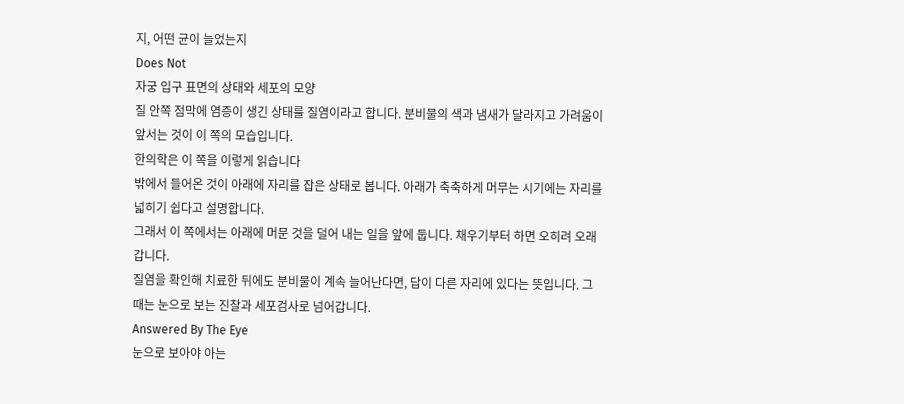지, 어떤 균이 늘었는지
Does Not
자궁 입구 표면의 상태와 세포의 모양
질 안쪽 점막에 염증이 생긴 상태를 질염이라고 합니다. 분비물의 색과 냄새가 달라지고 가려움이 앞서는 것이 이 쪽의 모습입니다.
한의학은 이 쪽을 이렇게 읽습니다
밖에서 들어온 것이 아래에 자리를 잡은 상태로 봅니다. 아래가 축축하게 머무는 시기에는 자리를 넓히기 쉽다고 설명합니다.
그래서 이 쪽에서는 아래에 머문 것을 덜어 내는 일을 앞에 둡니다. 채우기부터 하면 오히려 오래갑니다.
질염을 확인해 치료한 뒤에도 분비물이 계속 늘어난다면, 답이 다른 자리에 있다는 뜻입니다. 그때는 눈으로 보는 진찰과 세포검사로 넘어갑니다.
Answered By The Eye
눈으로 보아야 아는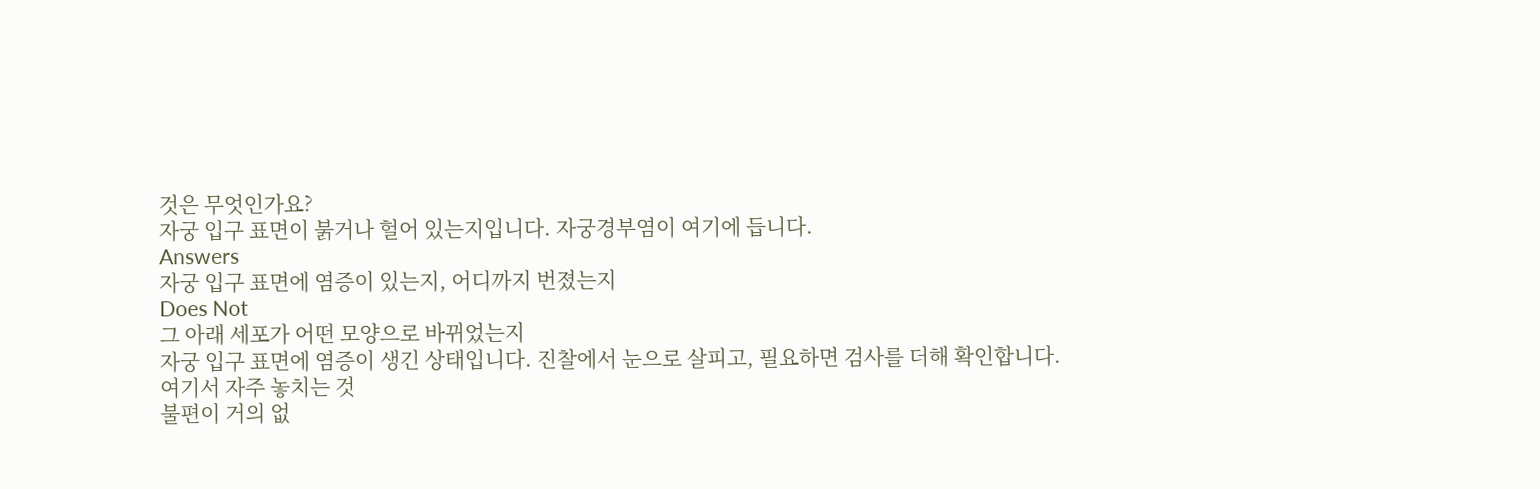것은 무엇인가요?
자궁 입구 표면이 붉거나 헐어 있는지입니다. 자궁경부염이 여기에 듭니다.
Answers
자궁 입구 표면에 염증이 있는지, 어디까지 번졌는지
Does Not
그 아래 세포가 어떤 모양으로 바뀌었는지
자궁 입구 표면에 염증이 생긴 상태입니다. 진찰에서 눈으로 살피고, 필요하면 검사를 더해 확인합니다.
여기서 자주 놓치는 것
불편이 거의 없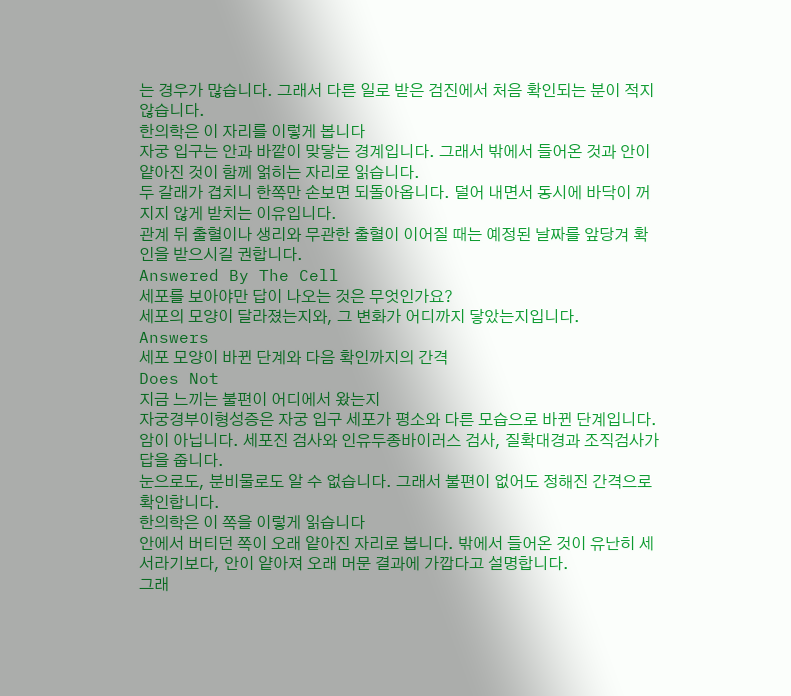는 경우가 많습니다. 그래서 다른 일로 받은 검진에서 처음 확인되는 분이 적지 않습니다.
한의학은 이 자리를 이렇게 봅니다
자궁 입구는 안과 바깥이 맞닿는 경계입니다. 그래서 밖에서 들어온 것과 안이 얕아진 것이 함께 얽히는 자리로 읽습니다.
두 갈래가 겹치니 한쪽만 손보면 되돌아옵니다. 덜어 내면서 동시에 바닥이 꺼지지 않게 받치는 이유입니다.
관계 뒤 출혈이나 생리와 무관한 출혈이 이어질 때는 예정된 날짜를 앞당겨 확인을 받으시길 권합니다.
Answered By The Cell
세포를 보아야만 답이 나오는 것은 무엇인가요?
세포의 모양이 달라졌는지와, 그 변화가 어디까지 닿았는지입니다.
Answers
세포 모양이 바뀐 단계와 다음 확인까지의 간격
Does Not
지금 느끼는 불편이 어디에서 왔는지
자궁경부이형성증은 자궁 입구 세포가 평소와 다른 모습으로 바뀐 단계입니다. 암이 아닙니다. 세포진 검사와 인유두종바이러스 검사, 질확대경과 조직검사가 답을 줍니다.
눈으로도, 분비물로도 알 수 없습니다. 그래서 불편이 없어도 정해진 간격으로 확인합니다.
한의학은 이 쪽을 이렇게 읽습니다
안에서 버티던 쪽이 오래 얕아진 자리로 봅니다. 밖에서 들어온 것이 유난히 세서라기보다, 안이 얕아져 오래 머문 결과에 가깝다고 설명합니다.
그래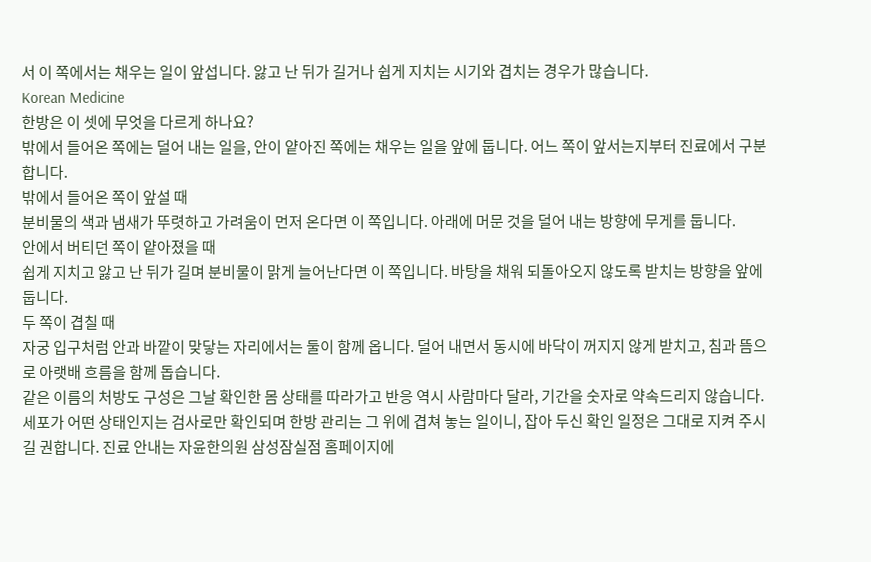서 이 쪽에서는 채우는 일이 앞섭니다. 앓고 난 뒤가 길거나 쉽게 지치는 시기와 겹치는 경우가 많습니다.
Korean Medicine
한방은 이 셋에 무엇을 다르게 하나요?
밖에서 들어온 쪽에는 덜어 내는 일을, 안이 얕아진 쪽에는 채우는 일을 앞에 둡니다. 어느 쪽이 앞서는지부터 진료에서 구분합니다.
밖에서 들어온 쪽이 앞설 때
분비물의 색과 냄새가 뚜렷하고 가려움이 먼저 온다면 이 쪽입니다. 아래에 머문 것을 덜어 내는 방향에 무게를 둡니다.
안에서 버티던 쪽이 얕아졌을 때
쉽게 지치고 앓고 난 뒤가 길며 분비물이 맑게 늘어난다면 이 쪽입니다. 바탕을 채워 되돌아오지 않도록 받치는 방향을 앞에 둡니다.
두 쪽이 겹칠 때
자궁 입구처럼 안과 바깥이 맞닿는 자리에서는 둘이 함께 옵니다. 덜어 내면서 동시에 바닥이 꺼지지 않게 받치고, 침과 뜸으로 아랫배 흐름을 함께 돕습니다.
같은 이름의 처방도 구성은 그날 확인한 몸 상태를 따라가고 반응 역시 사람마다 달라, 기간을 숫자로 약속드리지 않습니다. 세포가 어떤 상태인지는 검사로만 확인되며 한방 관리는 그 위에 겹쳐 놓는 일이니, 잡아 두신 확인 일정은 그대로 지켜 주시길 권합니다. 진료 안내는 자윤한의원 삼성잠실점 홈페이지에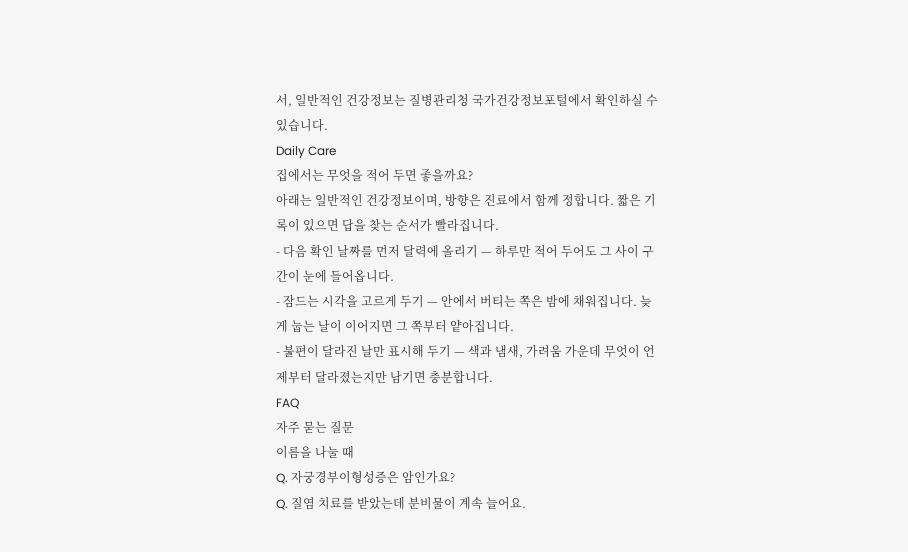서, 일반적인 건강정보는 질병관리청 국가건강정보포털에서 확인하실 수 있습니다.
Daily Care
집에서는 무엇을 적어 두면 좋을까요?
아래는 일반적인 건강정보이며, 방향은 진료에서 함께 정합니다. 짧은 기록이 있으면 답을 찾는 순서가 빨라집니다.
- 다음 확인 날짜를 먼저 달력에 올리기 — 하루만 적어 두어도 그 사이 구간이 눈에 들어옵니다.
- 잠드는 시각을 고르게 두기 — 안에서 버티는 쪽은 밤에 채워집니다. 늦게 눕는 날이 이어지면 그 쪽부터 얕아집니다.
- 불편이 달라진 날만 표시해 두기 — 색과 냄새, 가려움 가운데 무엇이 언제부터 달라졌는지만 남기면 충분합니다.
FAQ
자주 묻는 질문
이름을 나눌 때
Q. 자궁경부이형성증은 암인가요?
Q. 질염 치료를 받았는데 분비물이 계속 늘어요.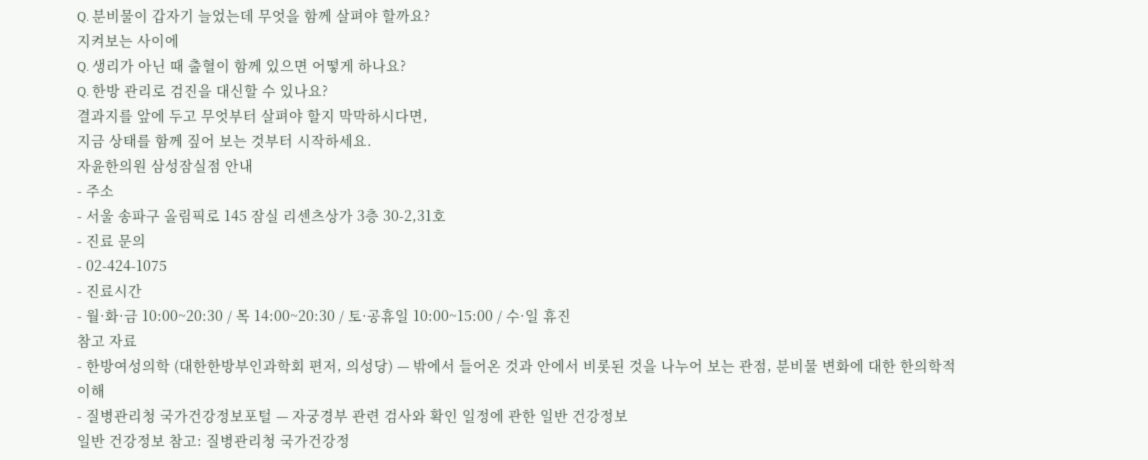Q. 분비물이 갑자기 늘었는데 무엇을 함께 살펴야 할까요?
지켜보는 사이에
Q. 생리가 아닌 때 출혈이 함께 있으면 어떻게 하나요?
Q. 한방 관리로 검진을 대신할 수 있나요?
결과지를 앞에 두고 무엇부터 살펴야 할지 막막하시다면,
지금 상태를 함께 짚어 보는 것부터 시작하세요.
자윤한의원 삼성잠실점 안내
- 주소
- 서울 송파구 올림픽로 145 잠실 리센츠상가 3층 30-2,31호
- 진료 문의
- 02-424-1075
- 진료시간
- 월·화·금 10:00~20:30 / 목 14:00~20:30 / 토·공휴일 10:00~15:00 / 수·일 휴진
참고 자료
- 한방여성의학 (대한한방부인과학회 편저, 의성당) — 밖에서 들어온 것과 안에서 비롯된 것을 나누어 보는 관점, 분비물 변화에 대한 한의학적 이해
- 질병관리청 국가건강정보포털 — 자궁경부 관련 검사와 확인 일정에 관한 일반 건강정보
일반 건강정보 참고: 질병관리청 국가건강정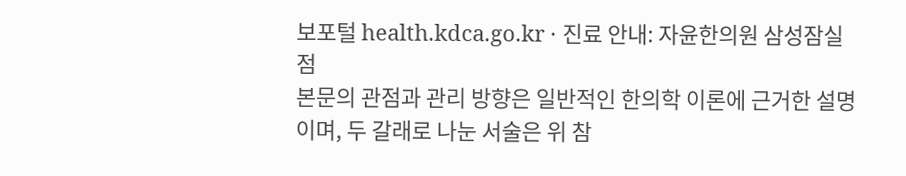보포털 health.kdca.go.kr · 진료 안내: 자윤한의원 삼성잠실점
본문의 관점과 관리 방향은 일반적인 한의학 이론에 근거한 설명이며, 두 갈래로 나눈 서술은 위 참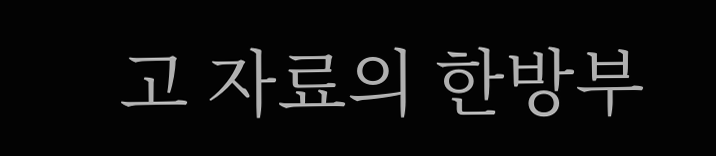고 자료의 한방부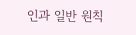인과 일반 원칙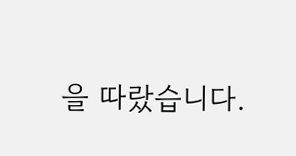을 따랐습니다.